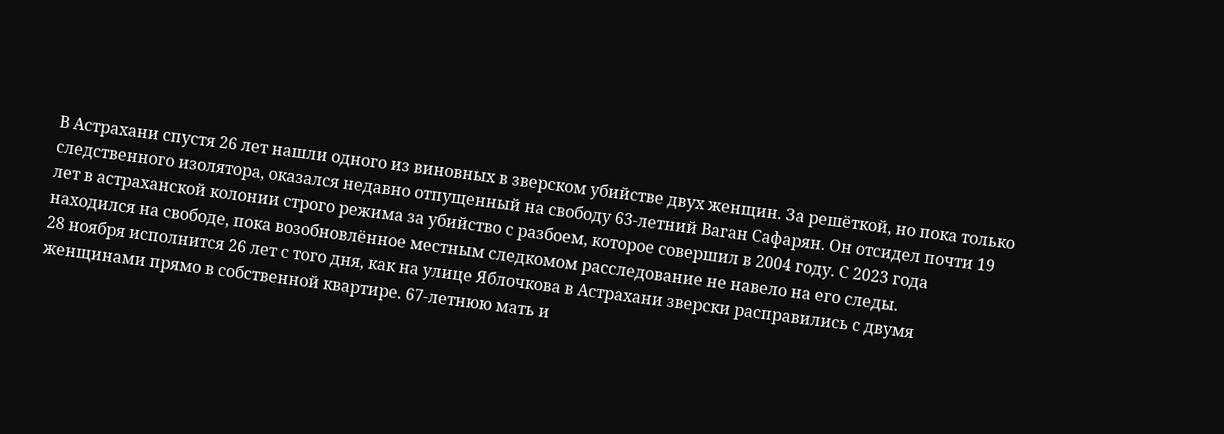В Астрахани спустя 26 лет нашли одного из виновных в зверском убийстве двух женщин. За решёткой, но пока только следственного изолятора, оказался недавно отпущенный на свободу 63-летний Ваган Сафарян. Он отсидел почти 19 лет в астраханской колонии строго режима за убийство с разбоем, которое совершил в 2004 году. С 2023 года находился на свободе, пока возобновлённое местным следкомом расследование не навело на его следы.
28 ноября исполнится 26 лет с того дня, как на улице Яблочкова в Астрахани зверски расправились с двумя женщинами прямо в собственной квартире. 67-летнюю мать и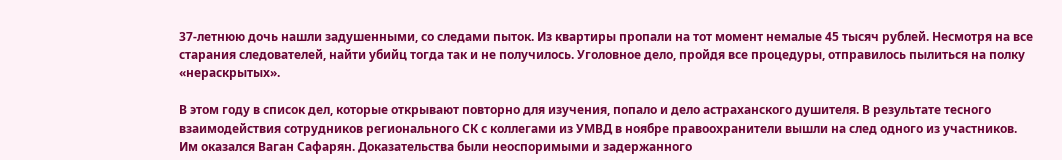37-летнюю дочь нашли задушенными, со следами пыток. Из квартиры пропали на тот момент немалые 45 тысяч рублей. Несмотря на все старания следователей, найти убийц тогда так и не получилось. Уголовное дело, пройдя все процедуры, отправилось пылиться на полку «нераскрытых».

В этом году в список дел, которые открывают повторно для изучения, попало и дело астраханского душителя. В результате тесного взаимодействия сотрудников регионального СК с коллегами из УМВД в ноябре правоохранители вышли на след одного из участников. Им оказался Ваган Сафарян. Доказательства были неоспоримыми и задержанного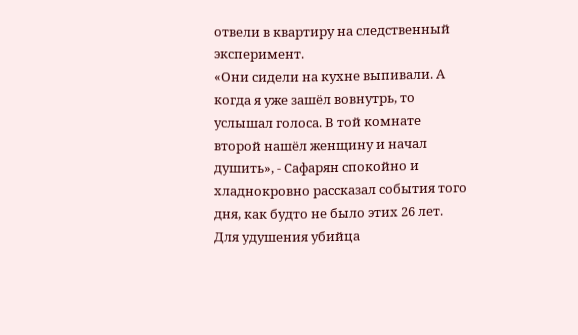отвели в квартиру на следственный эксперимент.
«Они сидели на кухне выпивали. А когда я уже зашёл вовнутрь, то услышал голоса. В той комнате второй нашёл женщину и начал душить», - Сафарян спокойно и хладнокровно рассказал события того дня, как будто не было этих 26 лет.
Для удушения убийца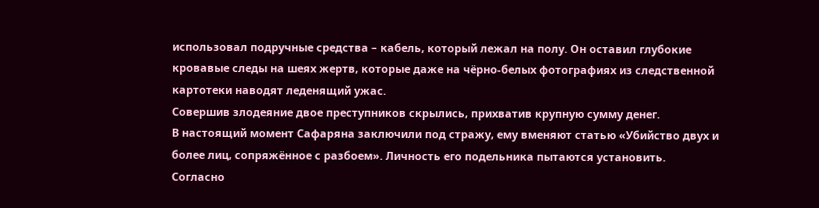использовал подручные средства – кабель, который лежал на полу. Он оставил глубокие кровавые следы на шеях жертв, которые даже на чёрно-белых фотографиях из следственной картотеки наводят леденящий ужас.
Совершив злодеяние двое преступников скрылись, прихватив крупную сумму денег.
В настоящий момент Сафаряна заключили под стражу, ему вменяют статью «Убийство двух и более лиц, сопряжённое с разбоем». Личность его подельника пытаются установить.
Согласно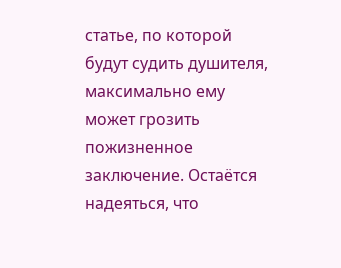статье, по которой будут судить душителя, максимально ему может грозить пожизненное заключение. Остаётся надеяться, что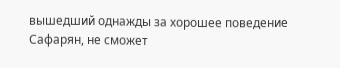вышедший однажды за хорошее поведение Сафарян, не сможет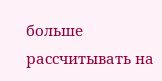больше рассчитывать на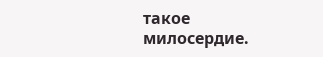такое милосердие.